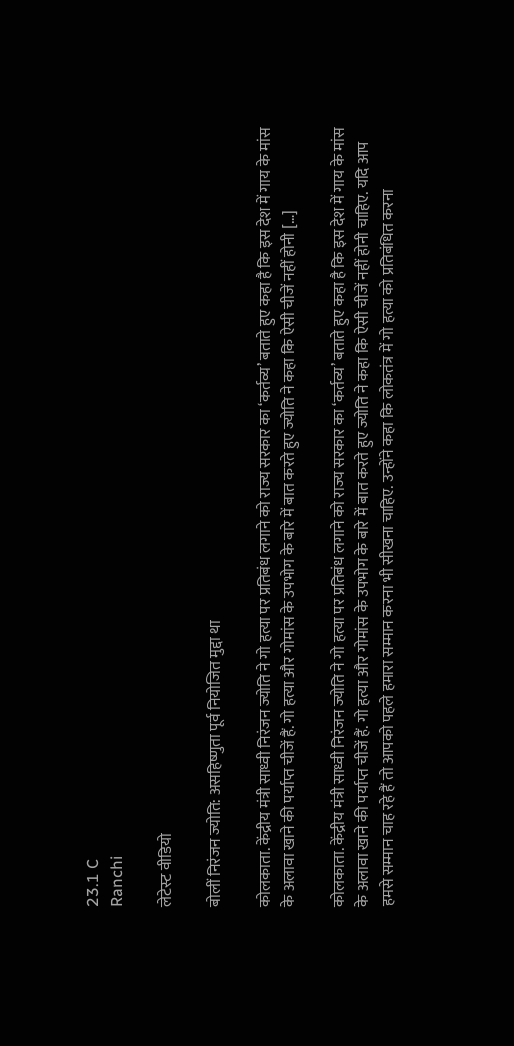23.1 C
Ranchi

लेटेस्ट वीडियो

बोलीं निरंजन ज्योति: असहिष्णुता पूर्व नियोजित मुद्दा था

कोलकाता. केंद्रीय मंत्री साध्वी निरंजन ज्योति ने गो हत्या पर प्रतिबंध लगाने को राज्य सरकार का ‘कर्तव्य’ बताते हुए कहा है कि इस देश में गाय के मांस के अलावा खाने की पर्याप्त चीजें हैं. गो हत्या और गोमांस के उपभोग के बारे में बात करते हुए ज्योति ने कहा कि ऐसी चीजें नहीं होनी […]

कोलकाता. केंद्रीय मंत्री साध्वी निरंजन ज्योति ने गो हत्या पर प्रतिबंध लगाने को राज्य सरकार का ‘कर्तव्य’ बताते हुए कहा है कि इस देश में गाय के मांस के अलावा खाने की पर्याप्त चीजें हैं. गो हत्या और गोमांस के उपभोग के बारे में बात करते हुए ज्योति ने कहा कि ऐसी चीजें नहीं होनी चाहिए. यदि आप हमसे सम्मान चाह रहे हैं तो आपको पहले हमारा सम्मान करना भी सीखना चाहिए. उन्होंने कहा कि लोकतंत्र में गो हत्या को प्रतिबंधित करना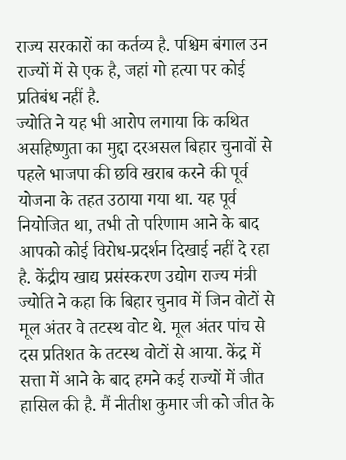राज्य सरकारों का कर्तव्य है. पश्चिम बंगाल उन राज्यों में से एक है, जहां गो हत्या पर कोई प्रतिबंध नहीं है.
ज्योति ने यह भी आरोप लगाया कि कथित असहिष्णुता का मुद्दा दरअसल बिहार चुनावों से पहले भाजपा की छवि खराब करने की पूर्व योजना के तहत उठाया गया था. यह पूर्व नियोजित था, तभी तो परिणाम आने के बाद आपको कोई विरोध-प्रदर्शन दिखाई नहीं दे रहा है. केंद्रीय खाद्य प्रसंस्करण उद्योग राज्य मंत्री ज्योति ने कहा कि बिहार चुनाव में जिन वोटों से मूल अंतर वे तटस्थ वोट थे. मूल अंतर पांच से दस प्रतिशत के तटस्थ वोटों से आया. केंद्र में सत्ता में आने के बाद हमने कई राज्यों में जीत हासिल की है. मैं नीतीश कुमार जी को जीत के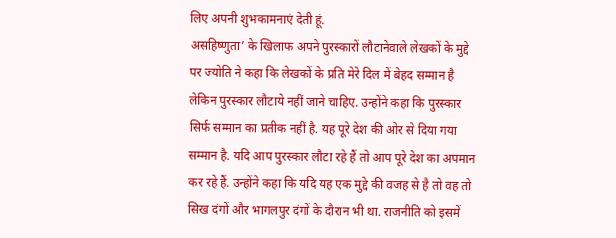लिए अपनी शुभकामनाएं देती हूं.
असहिष्णुता’ के खिलाफ अपने पुरस्कारों लौटानेवाले लेखकों के मुद्दे पर ज्योति ने कहा कि लेखकों के प्रति मेरे दिल में बेहद सम्मान है लेकिन पुरस्कार लौटाये नहीं जाने चाहिए. उन्होंने कहा कि पुरस्कार सिर्फ सम्मान का प्रतीक नहीं है. यह पूरे देश की ओर से दिया गया सम्मान है. यदि आप पुरस्कार लौटा रहे हैं तो आप पूरे देश का अपमान कर रहे हैं. उन्होंने कहा कि यदि यह एक मुद्दे की वजह से है तो वह तो सिख दंगों और भागलपुर दंगों के दौरान भी था. राजनीति को इसमें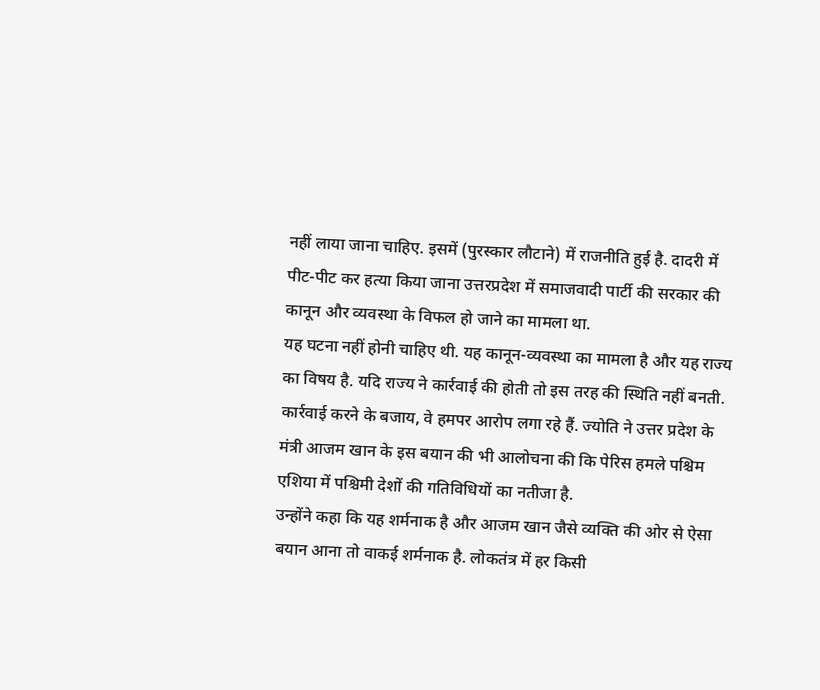नहीं लाया जाना चाहिए. इसमें (पुरस्कार लौटाने) में राजनीति हुई है. दादरी में पीट-पीट कर हत्या किया जाना उत्तरप्रदेश में समाजवादी पार्टी की सरकार की कानून और व्यवस्था के विफल हो जाने का मामला था.
यह घटना नहीं होनी चाहिए थी. यह कानून-व्यवस्था का मामला है और यह राज्य का विषय है. यदि राज्य ने कार्रवाई की होती तो इस तरह की स्थिति नहीं बनती. कार्रवाई करने के बजाय, वे हमपर आरोप लगा रहे हैं. ज्योति ने उत्तर प्रदेश के मंत्री आजम खान के इस बयान की भी आलोचना की कि पेरिस हमले पश्चिम एशिया में पश्चिमी देशों की गतिविधियों का नतीजा है.
उन्होंने कहा कि यह शर्मनाक है और आजम खान जैसे व्यक्ति की ओर से ऐसा बयान आना तो वाकई शर्मनाक है. लोकतंत्र में हर किसी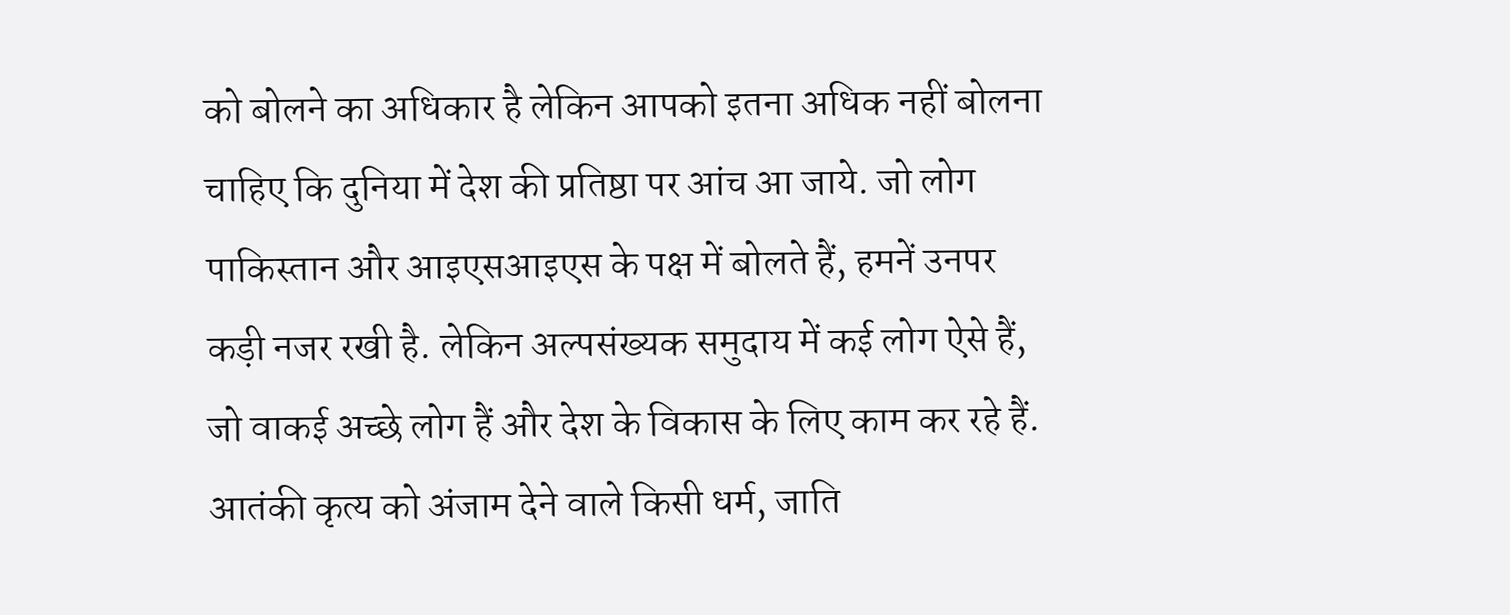को बोलने का अधिकार है लेकिन आपको इतना अधिक नहीं बोलना चाहिए कि दुनिया में देश की प्रतिष्ठा पर आंच आ जाये. जो लोग पाकिस्तान और आइएसआइएस के पक्ष में बोलते हैं, हमनें उनपर कड़ी नजर रखी है. लेकिन अल्पसंख्यक समुदाय में कई लोग ऐसे हैं, जो वाकई अच्छे लोग हैं और देश के विकास के लिए काम कर रहे हैं. आतंकी कृत्य को अंजाम देने वाले किसी धर्म, जाति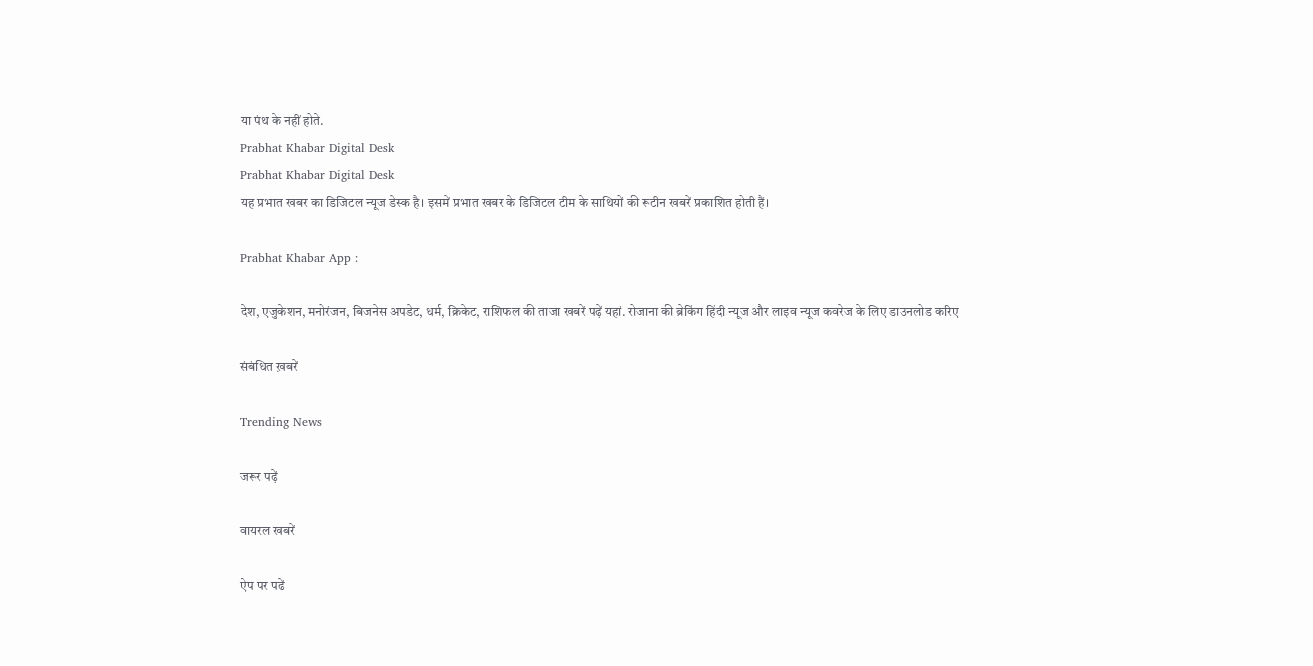या पंथ के नहीं होते.
Prabhat Khabar Digital Desk
Prabhat Khabar Digital Desk
यह प्रभात खबर का डिजिटल न्यूज डेस्क है। इसमें प्रभात खबर के डिजिटल टीम के साथियों की रूटीन खबरें प्रकाशित होती हैं।

Prabhat Khabar App :

देश, एजुकेशन, मनोरंजन, बिजनेस अपडेट, धर्म, क्रिकेट, राशिफल की ताजा खबरें पढ़ें यहां. रोजाना की ब्रेकिंग हिंदी न्यूज और लाइव न्यूज कवरेज के लिए डाउनलोड करिए

संबंधित ख़बरें

Trending News

जरूर पढ़ें

वायरल खबरें

ऐप पर पढें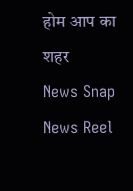होम आप का शहर
News Snap News Reel